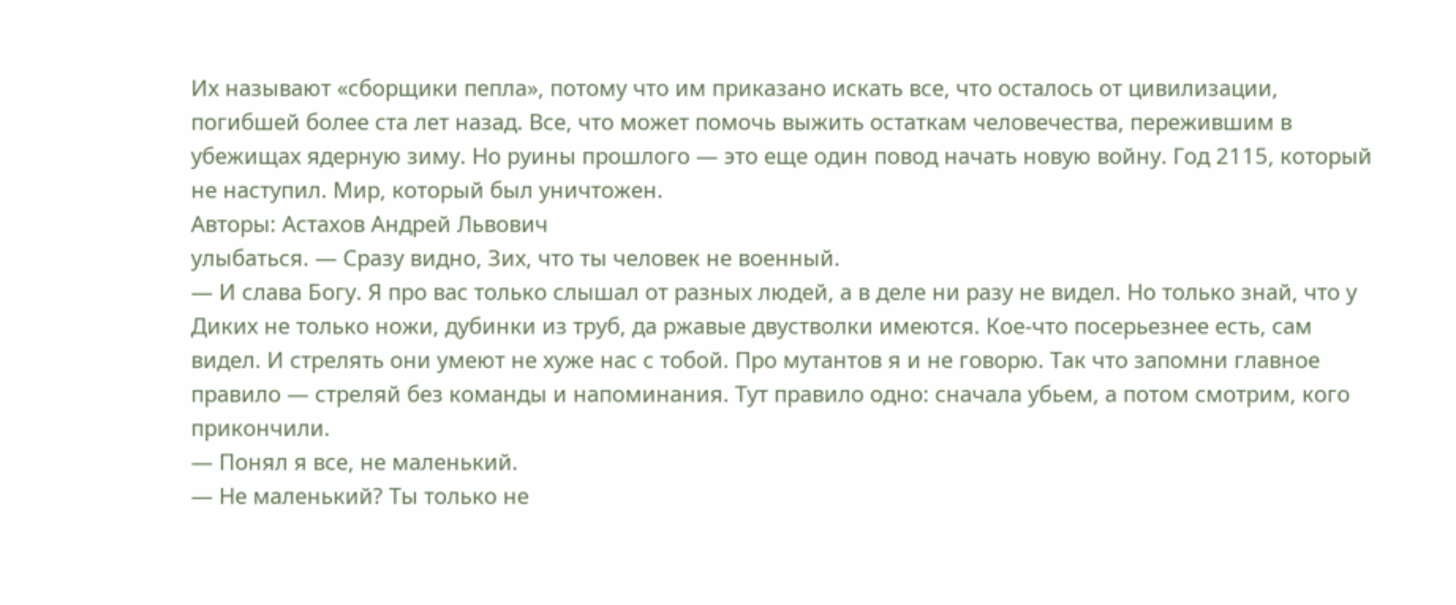Их называют «сборщики пепла», потому что им приказано искать все, что осталось от цивилизации, погибшей более ста лет назад. Все, что может помочь выжить остаткам человечества, пережившим в убежищах ядерную зиму. Но руины прошлого — это еще один повод начать новую войну. Год 2115, который не наступил. Мир, который был уничтожен.
Авторы: Астахов Андрей Львович
улыбаться. — Сразу видно, Зих, что ты человек не военный.
— И слава Богу. Я про вас только слышал от разных людей, а в деле ни разу не видел. Но только знай, что у Диких не только ножи, дубинки из труб, да ржавые двустволки имеются. Кое-что посерьезнее есть, сам видел. И стрелять они умеют не хуже нас с тобой. Про мутантов я и не говорю. Так что запомни главное правило — стреляй без команды и напоминания. Тут правило одно: сначала убьем, а потом смотрим, кого прикончили.
— Понял я все, не маленький.
— Не маленький? Ты только не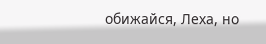обижайся, Леха, но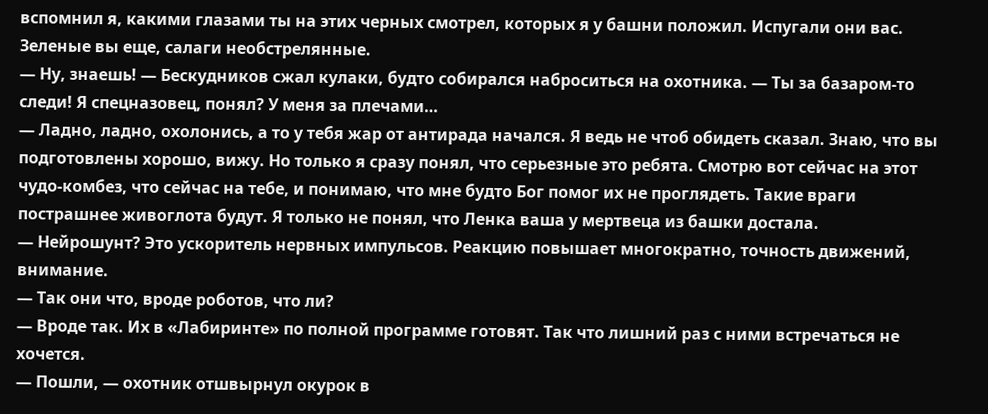вспомнил я, какими глазами ты на этих черных смотрел, которых я у башни положил. Испугали они вас. Зеленые вы еще, салаги необстрелянные.
— Ну, знаешь! — Бескудников сжал кулаки, будто собирался наброситься на охотника. — Ты за базаром-то следи! Я спецназовец, понял? У меня за плечами…
— Ладно, ладно, охолонись, а то у тебя жар от антирада начался. Я ведь не чтоб обидеть сказал. Знаю, что вы подготовлены хорошо, вижу. Но только я сразу понял, что серьезные это ребята. Смотрю вот сейчас на этот чудо-комбез, что сейчас на тебе, и понимаю, что мне будто Бог помог их не проглядеть. Такие враги пострашнее живоглота будут. Я только не понял, что Ленка ваша у мертвеца из башки достала.
— Нейрошунт? Это ускоритель нервных импульсов. Реакцию повышает многократно, точность движений, внимание.
— Так они что, вроде роботов, что ли?
— Вроде так. Их в «Лабиринте» по полной программе готовят. Так что лишний раз с ними встречаться не хочется.
— Пошли, — охотник отшвырнул окурок в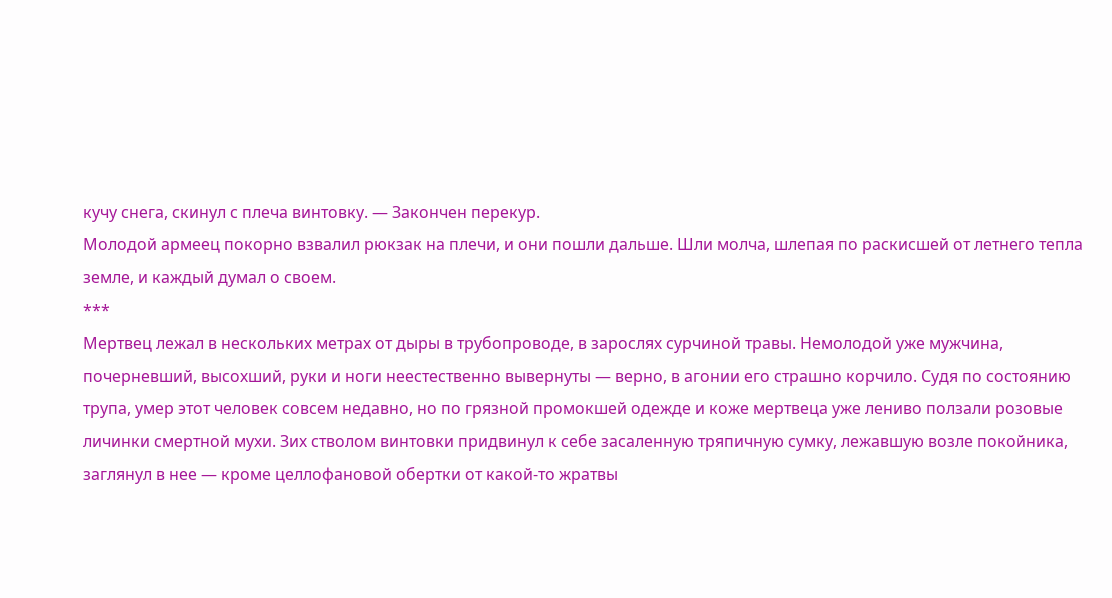кучу снега, скинул с плеча винтовку. — Закончен перекур.
Молодой армеец покорно взвалил рюкзак на плечи, и они пошли дальше. Шли молча, шлепая по раскисшей от летнего тепла земле, и каждый думал о своем.
***
Мертвец лежал в нескольких метрах от дыры в трубопроводе, в зарослях сурчиной травы. Немолодой уже мужчина, почерневший, высохший, руки и ноги неестественно вывернуты — верно, в агонии его страшно корчило. Судя по состоянию трупа, умер этот человек совсем недавно, но по грязной промокшей одежде и коже мертвеца уже лениво ползали розовые личинки смертной мухи. Зих стволом винтовки придвинул к себе засаленную тряпичную сумку, лежавшую возле покойника, заглянул в нее — кроме целлофановой обертки от какой-то жратвы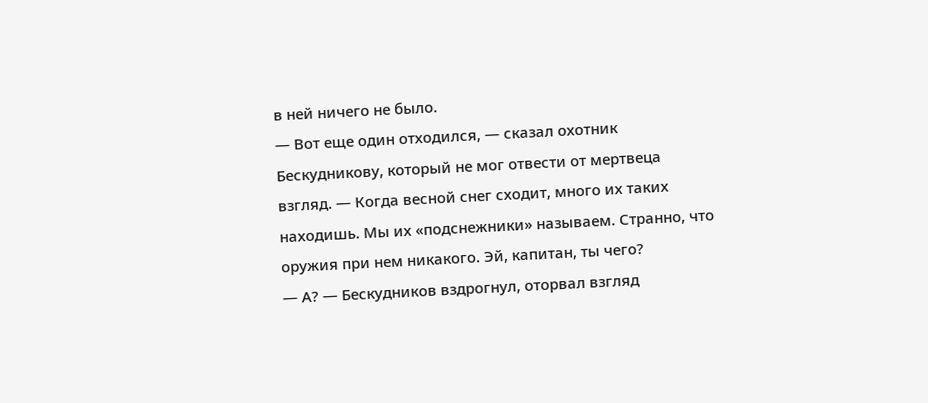в ней ничего не было.
— Вот еще один отходился, — сказал охотник Бескудникову, который не мог отвести от мертвеца взгляд. — Когда весной снег сходит, много их таких находишь. Мы их «подснежники» называем. Странно, что оружия при нем никакого. Эй, капитан, ты чего?
— А? — Бескудников вздрогнул, оторвал взгляд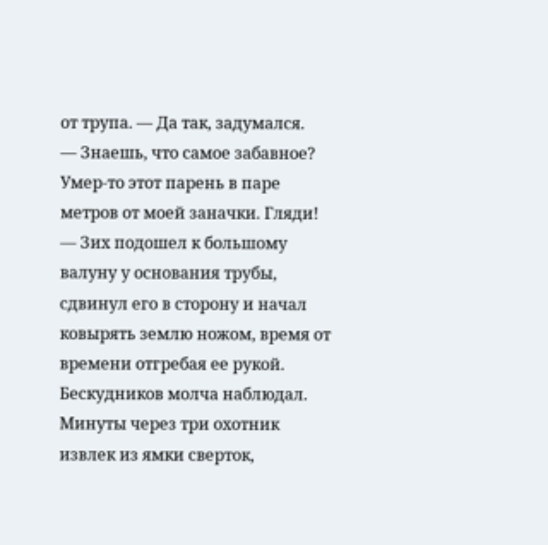от трупа. — Да так, задумался.
— Знаешь, что самое забавное? Умер-то этот парень в паре метров от моей заначки. Гляди! — Зих подошел к большому валуну у основания трубы, сдвинул его в сторону и начал ковырять землю ножом, время от времени отгребая ее рукой. Бескудников молча наблюдал. Минуты через три охотник извлек из ямки сверток,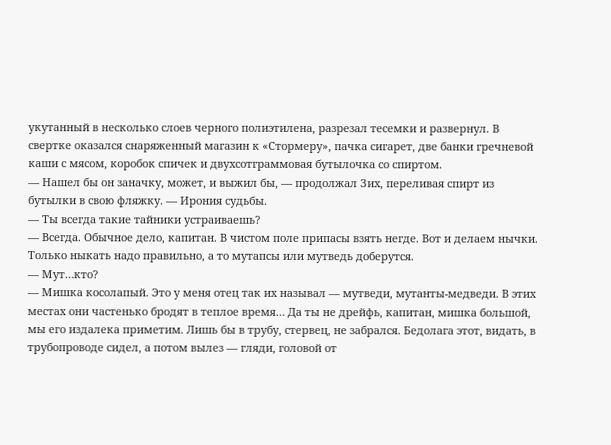укутанный в несколько слоев черного полиэтилена, разрезал тесемки и развернул. В свертке оказался снаряженный магазин к «Стормеру», пачка сигарет, две банки гречневой каши с мясом, коробок спичек и двухсотграммовая бутылочка со спиртом.
— Нашел бы он заначку, может, и выжил бы, — продолжал Зих, переливая спирт из бутылки в свою фляжку. — Ирония судьбы.
— Ты всегда такие тайники устраиваешь?
— Всегда. Обычное дело, капитан. В чистом поле припасы взять негде. Вот и делаем нычки. Только ныкать надо правильно, а то мутапсы или мутведь доберутся.
— Мут…кто?
— Мишка косолапый. Это у меня отец так их называл — мутведи, мутанты-медведи. В этих местах они частенько бродят в теплое время… Да ты не дрейфь, капитан, мишка большой, мы его издалека приметим. Лишь бы в трубу, стервец, не забрался. Бедолага этот, видать, в трубопроводе сидел, а потом вылез — гляди, головой от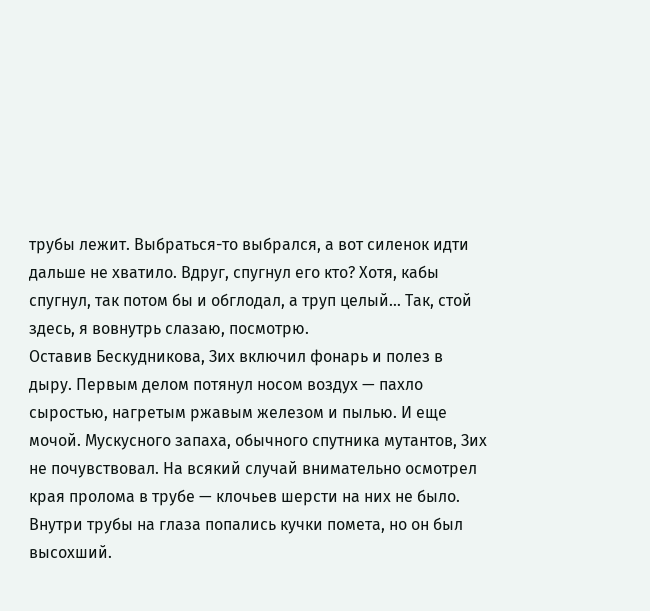трубы лежит. Выбраться-то выбрался, а вот силенок идти дальше не хватило. Вдруг, спугнул его кто? Хотя, кабы спугнул, так потом бы и обглодал, а труп целый… Так, стой здесь, я вовнутрь слазаю, посмотрю.
Оставив Бескудникова, Зих включил фонарь и полез в дыру. Первым делом потянул носом воздух — пахло сыростью, нагретым ржавым железом и пылью. И еще мочой. Мускусного запаха, обычного спутника мутантов, Зих не почувствовал. На всякий случай внимательно осмотрел края пролома в трубе — клочьев шерсти на них не было. Внутри трубы на глаза попались кучки помета, но он был высохший.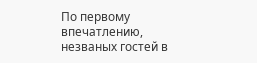По первому впечатлению, незваных гостей в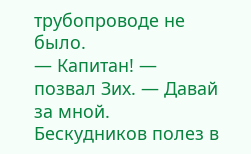трубопроводе не было.
— Капитан! — позвал Зих. — Давай за мной.
Бескудников полез в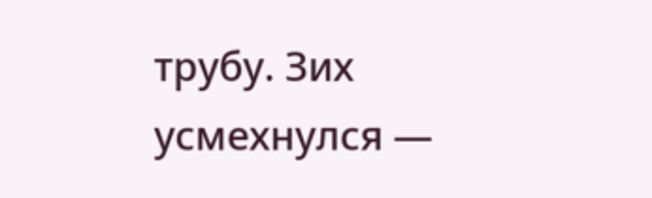трубу. Зих усмехнулся —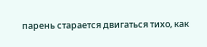парень старается двигаться тихо, как